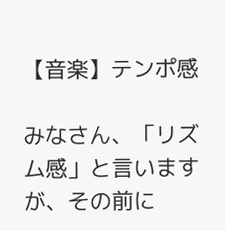【音楽】テンポ感

みなさん、「リズム感」と言いますが、その前に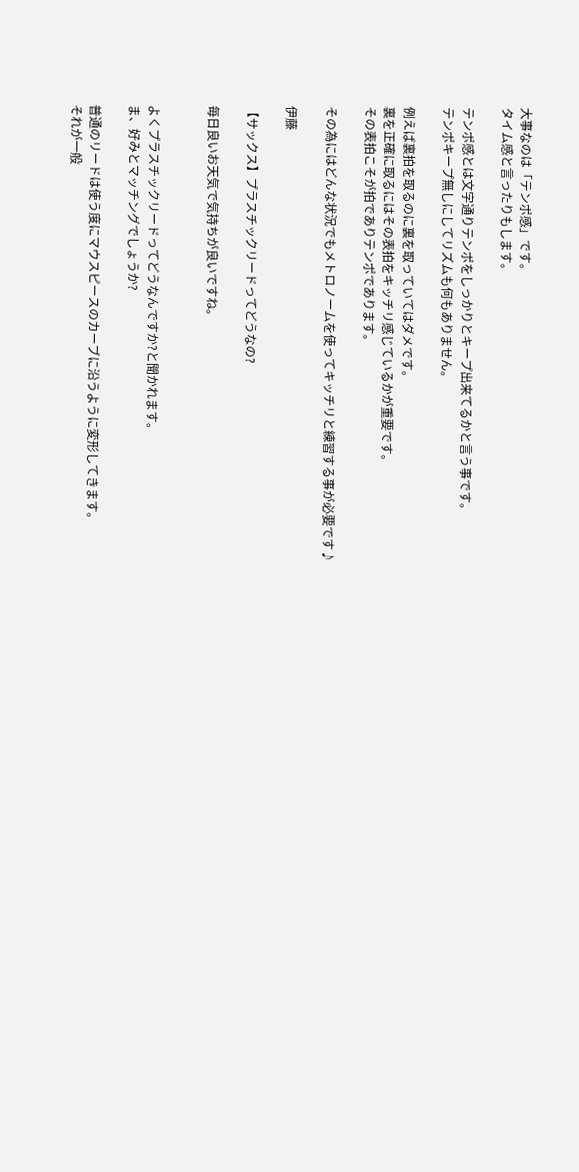大事なのは「テンポ感」です。
タイム感と言ったりもします。

テンポ感とは文字通りテンポをしっかりとキープ出来てるかと言う事です。
テンポキープ無しにしてリズムも何もありません。

例えば裏拍を取るのに裏を取っていてはダメです。
裏を正確に取るにはその表拍をキッチリ感じているかが重要です。
その表拍こそが拍でありテンポであります。

その為にはどんな状況でもメトロノームを使ってキッチリと練習する事が必要です♪

伊藤

【サックス】プラスチックリードってどうなの?

毎日良いお天気で気持ちが良いですね。


よくプラスチックリードってどうなんですか?と聞かれます。
ま、好みとマッチングでしょうか?

普通のリードは使う度にマウスピースのカーブに沿うように変形してきます。
それが一般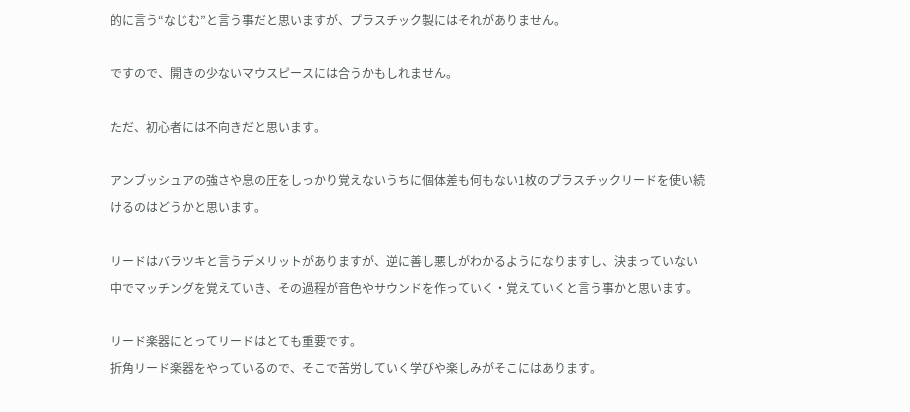的に言う“なじむ”と言う事だと思いますが、プラスチック製にはそれがありません。

ですので、開きの少ないマウスピースには合うかもしれません。

ただ、初心者には不向きだと思います。

アンブッシュアの強さや息の圧をしっかり覚えないうちに個体差も何もない1枚のプラスチックリードを使い続けるのはどうかと思います。

リードはバラツキと言うデメリットがありますが、逆に善し悪しがわかるようになりますし、決まっていない中でマッチングを覚えていき、その過程が音色やサウンドを作っていく・覚えていくと言う事かと思います。

リード楽器にとってリードはとても重要です。
折角リード楽器をやっているので、そこで苦労していく学びや楽しみがそこにはあります。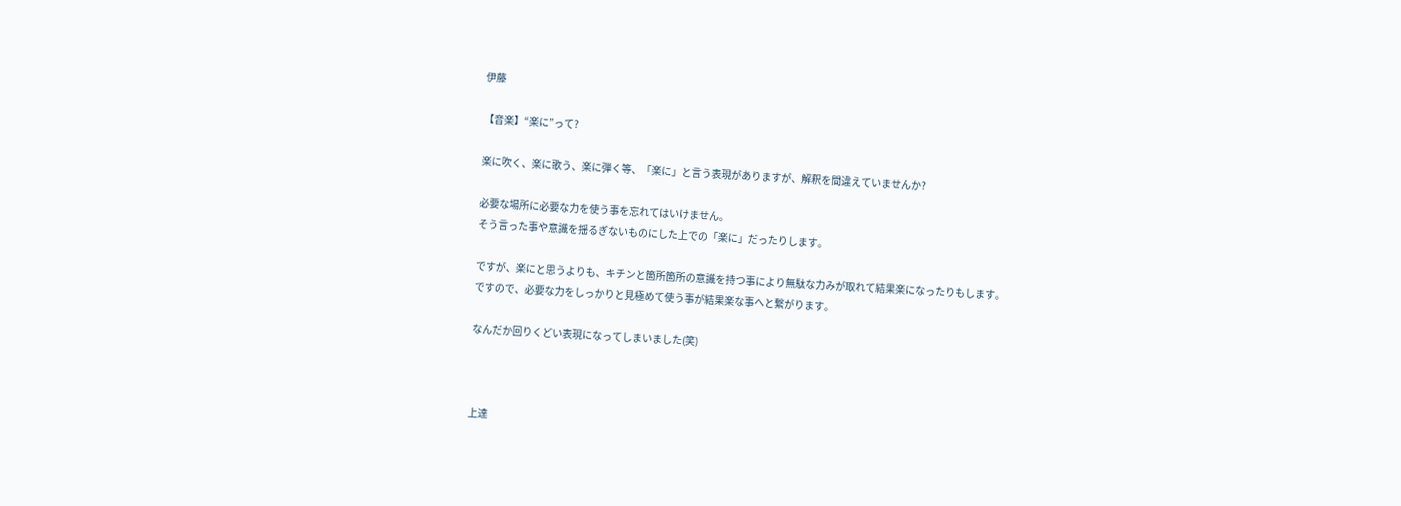伊藤

【音楽】“楽に”って?

楽に吹く、楽に歌う、楽に弾く等、「楽に」と言う表現がありますが、解釈を間違えていませんか?

必要な場所に必要な力を使う事を忘れてはいけません。
そう言った事や意識を揺るぎないものにした上での「楽に」だったりします。

ですが、楽にと思うよりも、キチンと箇所箇所の意識を持つ事により無駄な力みが取れて結果楽になったりもします。
ですので、必要な力をしっかりと見極めて使う事が結果楽な事へと繋がります。

なんだか回りくどい表現になってしまいました(笑)



上達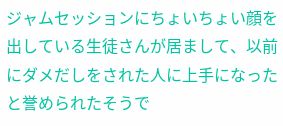ジャムセッションにちょいちょい顔を出している生徒さんが居まして、以前にダメだしをされた人に上手になったと誉められたそうで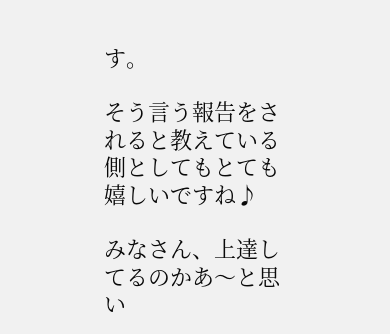す。

そう言う報告をされると教えている側としてもとても嬉しいですね♪

みなさん、上達してるのかあ〜と思い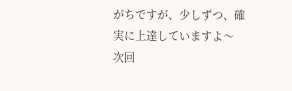がちですが、少しずつ、確実に上達していますよ〜
次回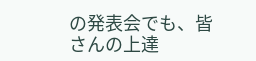の発表会でも、皆さんの上達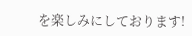を楽しみにしております!